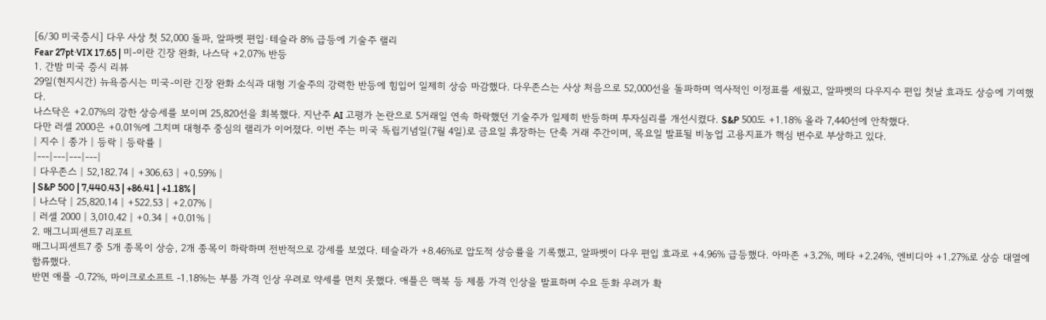[6/30 미국증시] 다우 사상 첫 52,000 돌파, 알파벳 편입·테슬라 8% 급등에 기술주 랠리
Fear 27pt·VIX 17.65 | 미-이란 긴장 완화, 나스닥 +2.07% 반등
1. 간밤 미국 증시 리뷰
29일(현지시간) 뉴욕증시는 미국-이란 긴장 완화 소식과 대형 기술주의 강력한 반등에 힘입어 일제히 상승 마감했다. 다우존스는 사상 처음으로 52,000선을 돌파하며 역사적인 이정표를 세웠고, 알파벳의 다우지수 편입 첫날 효과도 상승에 기여했다.
나스닥은 +2.07%의 강한 상승세를 보이며 25,820선을 회복했다. 지난주 AI 고평가 논란으로 5거래일 연속 하락했던 기술주가 일제히 반등하며 투자심리를 개선시켰다. S&P 500도 +1.18% 올라 7,440선에 안착했다.
다만 러셀 2000은 +0.01%에 그치며 대형주 중심의 랠리가 이어졌다. 이번 주는 미국 독립기념일(7월 4일)로 금요일 휴장하는 단축 거래 주간이며, 목요일 발표될 비농업 고용지표가 핵심 변수로 부상하고 있다.
| 지수 | 종가 | 등락 | 등락률 |
|---|---|---|---|
| 다우존스 | 52,182.74 | +306.63 | +0.59% |
| S&P 500 | 7,440.43 | +86.41 | +1.18% |
| 나스닥 | 25,820.14 | +522.53 | +2.07% |
| 러셀 2000 | 3,010.42 | +0.34 | +0.01% |
2. 매그니피센트7 리포트
매그니피센트7 중 5개 종목이 상승, 2개 종목이 하락하며 전반적으로 강세를 보였다. 테슬라가 +8.46%로 압도적 상승률을 기록했고, 알파벳이 다우 편입 효과로 +4.96% 급등했다. 아마존 +3.2%, 메타 +2.24%, 엔비디아 +1.27%로 상승 대열에 합류했다.
반면 애플 -0.72%, 마이크로소프트 -1.18%는 부품 가격 인상 우려로 약세를 면치 못했다. 애플은 맥북 등 제품 가격 인상을 발표하며 수요 둔화 우려가 확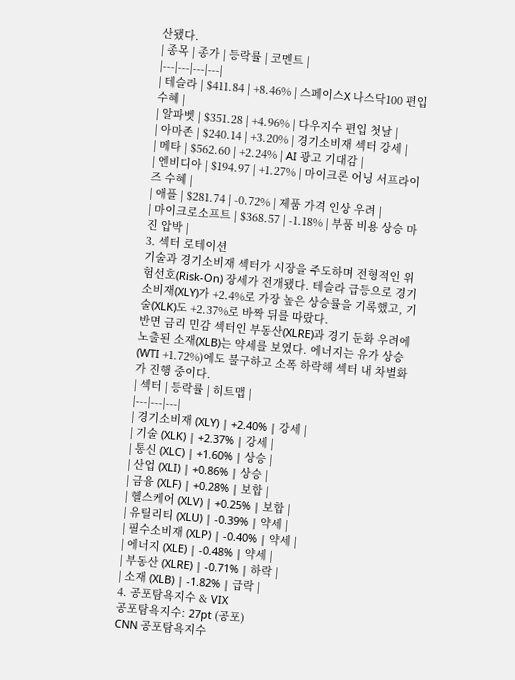산됐다.
| 종목 | 종가 | 등락률 | 코멘트 |
|---|---|---|---|
| 테슬라 | $411.84 | +8.46% | 스페이스X 나스닥100 편입 수혜 |
| 알파벳 | $351.28 | +4.96% | 다우지수 편입 첫날 |
| 아마존 | $240.14 | +3.20% | 경기소비재 섹터 강세 |
| 메타 | $562.60 | +2.24% | AI 광고 기대감 |
| 엔비디아 | $194.97 | +1.27% | 마이크론 어닝 서프라이즈 수혜 |
| 애플 | $281.74 | -0.72% | 제품 가격 인상 우려 |
| 마이크로소프트 | $368.57 | -1.18% | 부품 비용 상승 마진 압박 |
3. 섹터 로테이션
기술과 경기소비재 섹터가 시장을 주도하며 전형적인 위험선호(Risk-On) 장세가 전개됐다. 테슬라 급등으로 경기소비재(XLY)가 +2.4%로 가장 높은 상승률을 기록했고, 기술(XLK)도 +2.37%로 바짝 뒤를 따랐다.
반면 금리 민감 섹터인 부동산(XLRE)과 경기 둔화 우려에 노출된 소재(XLB)는 약세를 보였다. 에너지는 유가 상승(WTI +1.72%)에도 불구하고 소폭 하락해 섹터 내 차별화가 진행 중이다.
| 섹터 | 등락률 | 히트맵 |
|---|---|---|
| 경기소비재 (XLY) | +2.40% | 강세 |
| 기술 (XLK) | +2.37% | 강세 |
| 통신 (XLC) | +1.60% | 상승 |
| 산업 (XLI) | +0.86% | 상승 |
| 금융 (XLF) | +0.28% | 보합 |
| 헬스케어 (XLV) | +0.25% | 보합 |
| 유틸리티 (XLU) | -0.39% | 약세 |
| 필수소비재 (XLP) | -0.40% | 약세 |
| 에너지 (XLE) | -0.48% | 약세 |
| 부동산 (XLRE) | -0.71% | 하락 |
| 소재 (XLB) | -1.82% | 급락 |
4. 공포탐욕지수 & VIX
공포탐욕지수: 27pt (공포)
CNN 공포탐욕지수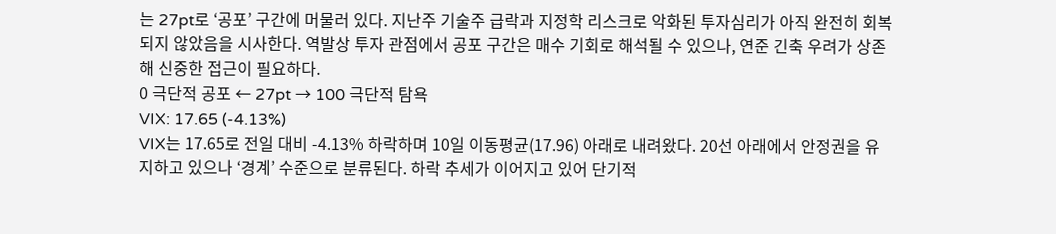는 27pt로 ‘공포’ 구간에 머물러 있다. 지난주 기술주 급락과 지정학 리스크로 악화된 투자심리가 아직 완전히 회복되지 않았음을 시사한다. 역발상 투자 관점에서 공포 구간은 매수 기회로 해석될 수 있으나, 연준 긴축 우려가 상존해 신중한 접근이 필요하다.
0 극단적 공포 ← 27pt → 100 극단적 탐욕
VIX: 17.65 (-4.13%)
VIX는 17.65로 전일 대비 -4.13% 하락하며 10일 이동평균(17.96) 아래로 내려왔다. 20선 아래에서 안정권을 유지하고 있으나 ‘경계’ 수준으로 분류된다. 하락 추세가 이어지고 있어 단기적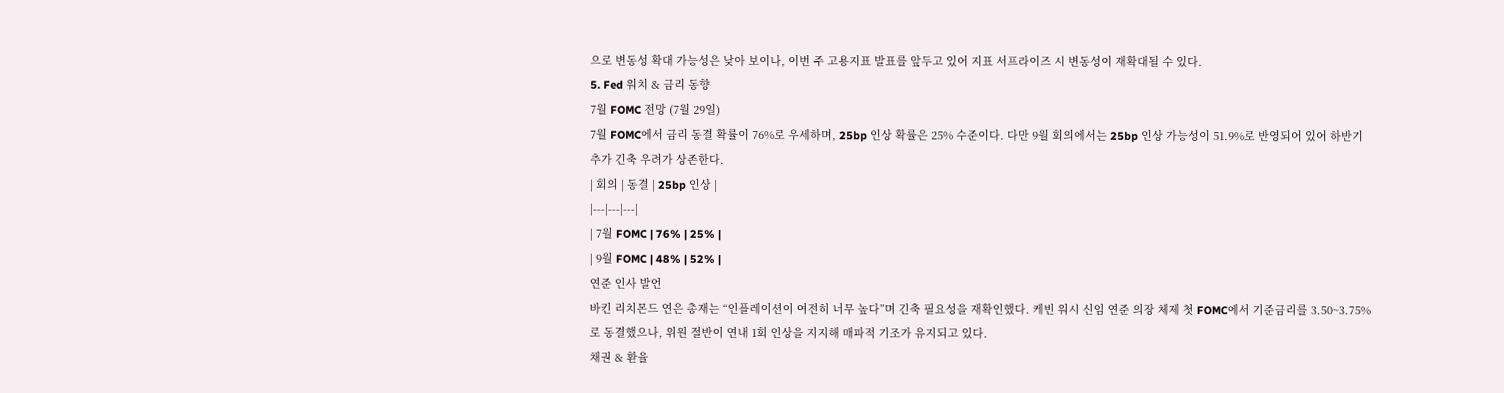으로 변동성 확대 가능성은 낮아 보이나, 이번 주 고용지표 발표를 앞두고 있어 지표 서프라이즈 시 변동성이 재확대될 수 있다.
5. Fed 워치 & 금리 동향
7월 FOMC 전망 (7월 29일)
7월 FOMC에서 금리 동결 확률이 76%로 우세하며, 25bp 인상 확률은 25% 수준이다. 다만 9월 회의에서는 25bp 인상 가능성이 51.9%로 반영되어 있어 하반기 추가 긴축 우려가 상존한다.
| 회의 | 동결 | 25bp 인상 |
|---|---|---|
| 7월 FOMC | 76% | 25% |
| 9월 FOMC | 48% | 52% |
연준 인사 발언
바킨 리치몬드 연은 총재는 “인플레이션이 여전히 너무 높다”며 긴축 필요성을 재확인했다. 케빈 워시 신임 연준 의장 체제 첫 FOMC에서 기준금리를 3.50~3.75%로 동결했으나, 위원 절반이 연내 1회 인상을 지지해 매파적 기조가 유지되고 있다.
채권 & 환율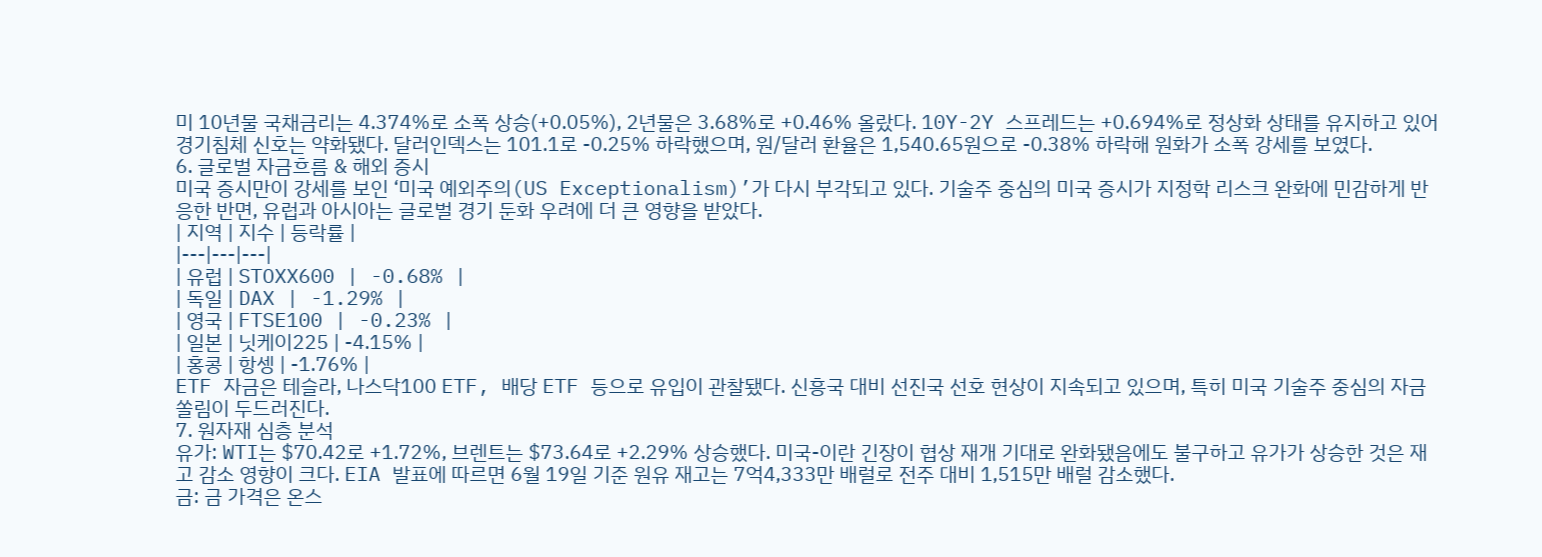미 10년물 국채금리는 4.374%로 소폭 상승(+0.05%), 2년물은 3.68%로 +0.46% 올랐다. 10Y-2Y 스프레드는 +0.694%로 정상화 상태를 유지하고 있어 경기침체 신호는 약화됐다. 달러인덱스는 101.1로 -0.25% 하락했으며, 원/달러 환율은 1,540.65원으로 -0.38% 하락해 원화가 소폭 강세를 보였다.
6. 글로벌 자금흐름 & 해외 증시
미국 증시만이 강세를 보인 ‘미국 예외주의(US Exceptionalism)’가 다시 부각되고 있다. 기술주 중심의 미국 증시가 지정학 리스크 완화에 민감하게 반응한 반면, 유럽과 아시아는 글로벌 경기 둔화 우려에 더 큰 영향을 받았다.
| 지역 | 지수 | 등락률 |
|---|---|---|
| 유럽 | STOXX600 | -0.68% |
| 독일 | DAX | -1.29% |
| 영국 | FTSE100 | -0.23% |
| 일본 | 닛케이225 | -4.15% |
| 홍콩 | 항셍 | -1.76% |
ETF 자금은 테슬라, 나스닥100 ETF, 배당 ETF 등으로 유입이 관찰됐다. 신흥국 대비 선진국 선호 현상이 지속되고 있으며, 특히 미국 기술주 중심의 자금 쏠림이 두드러진다.
7. 원자재 심층 분석
유가: WTI는 $70.42로 +1.72%, 브렌트는 $73.64로 +2.29% 상승했다. 미국-이란 긴장이 협상 재개 기대로 완화됐음에도 불구하고 유가가 상승한 것은 재고 감소 영향이 크다. EIA 발표에 따르면 6월 19일 기준 원유 재고는 7억4,333만 배럴로 전주 대비 1,515만 배럴 감소했다.
금: 금 가격은 온스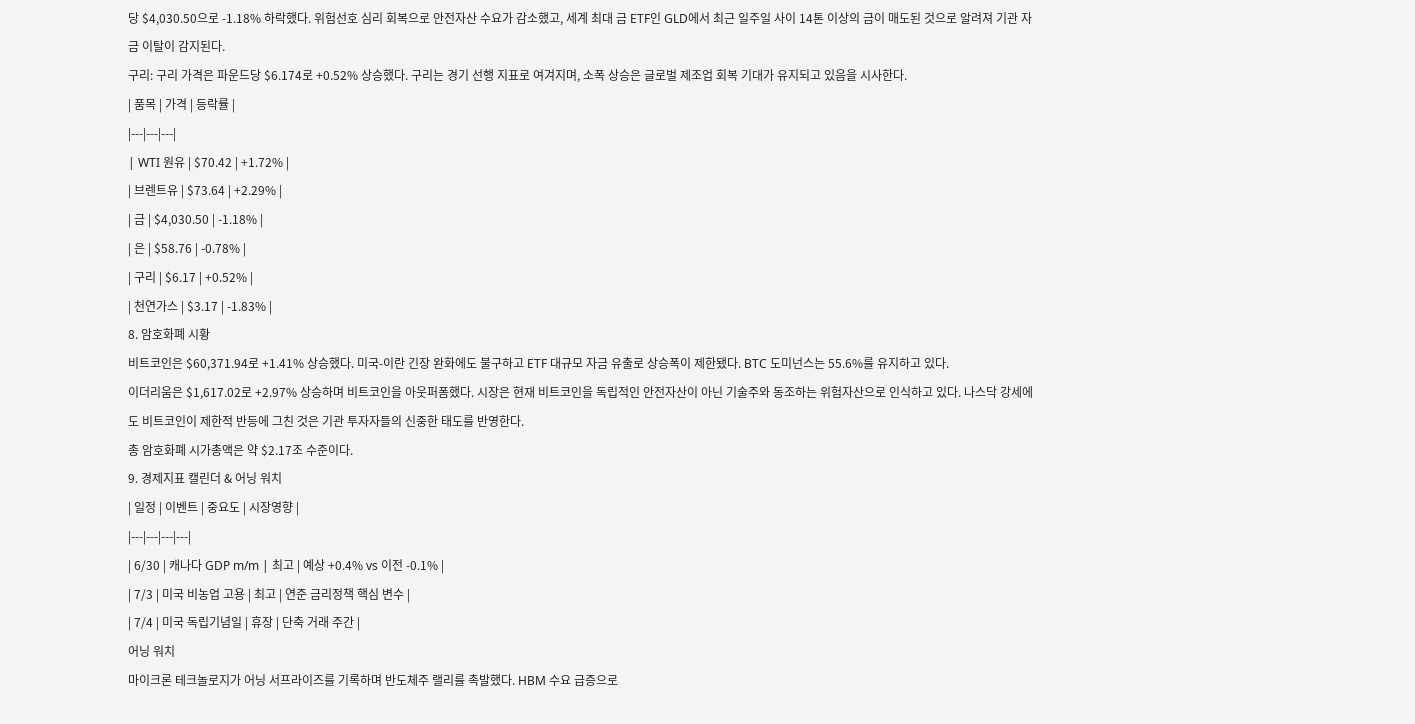당 $4,030.50으로 -1.18% 하락했다. 위험선호 심리 회복으로 안전자산 수요가 감소했고, 세계 최대 금 ETF인 GLD에서 최근 일주일 사이 14톤 이상의 금이 매도된 것으로 알려져 기관 자금 이탈이 감지된다.
구리: 구리 가격은 파운드당 $6.174로 +0.52% 상승했다. 구리는 경기 선행 지표로 여겨지며, 소폭 상승은 글로벌 제조업 회복 기대가 유지되고 있음을 시사한다.
| 품목 | 가격 | 등락률 |
|---|---|---|
| WTI 원유 | $70.42 | +1.72% |
| 브렌트유 | $73.64 | +2.29% |
| 금 | $4,030.50 | -1.18% |
| 은 | $58.76 | -0.78% |
| 구리 | $6.17 | +0.52% |
| 천연가스 | $3.17 | -1.83% |
8. 암호화폐 시황
비트코인은 $60,371.94로 +1.41% 상승했다. 미국-이란 긴장 완화에도 불구하고 ETF 대규모 자금 유출로 상승폭이 제한됐다. BTC 도미넌스는 55.6%를 유지하고 있다.
이더리움은 $1,617.02로 +2.97% 상승하며 비트코인을 아웃퍼폼했다. 시장은 현재 비트코인을 독립적인 안전자산이 아닌 기술주와 동조하는 위험자산으로 인식하고 있다. 나스닥 강세에도 비트코인이 제한적 반등에 그친 것은 기관 투자자들의 신중한 태도를 반영한다.
총 암호화폐 시가총액은 약 $2.17조 수준이다.
9. 경제지표 캘린더 & 어닝 워치
| 일정 | 이벤트 | 중요도 | 시장영향 |
|---|---|---|---|
| 6/30 | 캐나다 GDP m/m | 최고 | 예상 +0.4% vs 이전 -0.1% |
| 7/3 | 미국 비농업 고용 | 최고 | 연준 금리정책 핵심 변수 |
| 7/4 | 미국 독립기념일 | 휴장 | 단축 거래 주간 |
어닝 워치
마이크론 테크놀로지가 어닝 서프라이즈를 기록하며 반도체주 랠리를 촉발했다. HBM 수요 급증으로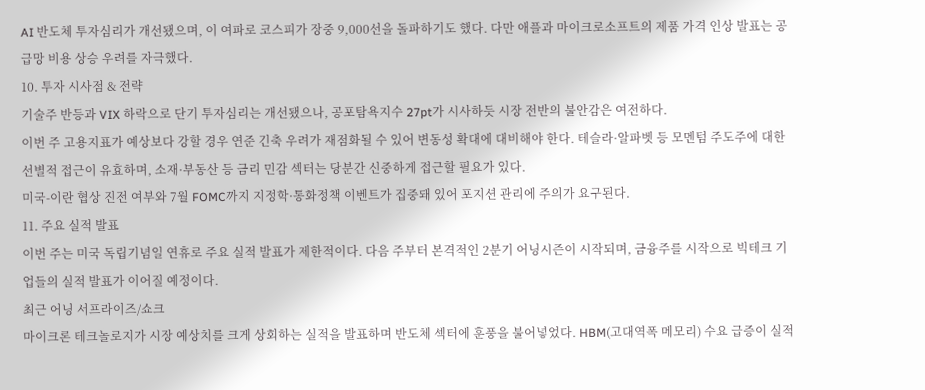AI 반도체 투자심리가 개선됐으며, 이 여파로 코스피가 장중 9,000선을 돌파하기도 했다. 다만 애플과 마이크로소프트의 제품 가격 인상 발표는 공급망 비용 상승 우려를 자극했다.
10. 투자 시사점 & 전략
기술주 반등과 VIX 하락으로 단기 투자심리는 개선됐으나, 공포탐욕지수 27pt가 시사하듯 시장 전반의 불안감은 여전하다.
이번 주 고용지표가 예상보다 강할 경우 연준 긴축 우려가 재점화될 수 있어 변동성 확대에 대비해야 한다. 테슬라·알파벳 등 모멘텀 주도주에 대한 선별적 접근이 유효하며, 소재·부동산 등 금리 민감 섹터는 당분간 신중하게 접근할 필요가 있다.
미국-이란 협상 진전 여부와 7월 FOMC까지 지정학·통화정책 이벤트가 집중돼 있어 포지션 관리에 주의가 요구된다.
11. 주요 실적 발표
이번 주는 미국 독립기념일 연휴로 주요 실적 발표가 제한적이다. 다음 주부터 본격적인 2분기 어닝시즌이 시작되며, 금융주를 시작으로 빅테크 기업들의 실적 발표가 이어질 예정이다.
최근 어닝 서프라이즈/쇼크
마이크론 테크놀로지가 시장 예상치를 크게 상회하는 실적을 발표하며 반도체 섹터에 훈풍을 불어넣었다. HBM(고대역폭 메모리) 수요 급증이 실적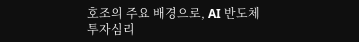호조의 주요 배경으로, AI 반도체 투자심리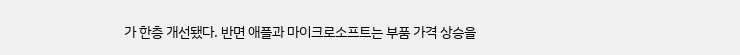가 한층 개선됐다. 반면 애플과 마이크로소프트는 부품 가격 상승을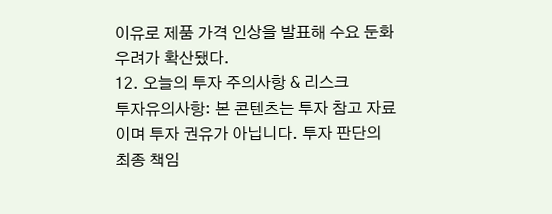이유로 제품 가격 인상을 발표해 수요 둔화 우려가 확산됐다.
12. 오늘의 투자 주의사항 & 리스크
투자유의사항: 본 콘텐츠는 투자 참고 자료이며 투자 권유가 아닙니다. 투자 판단의 최종 책임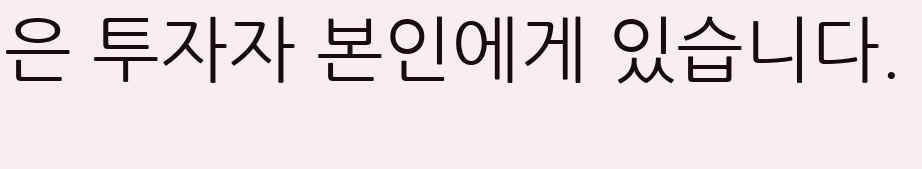은 투자자 본인에게 있습니다.